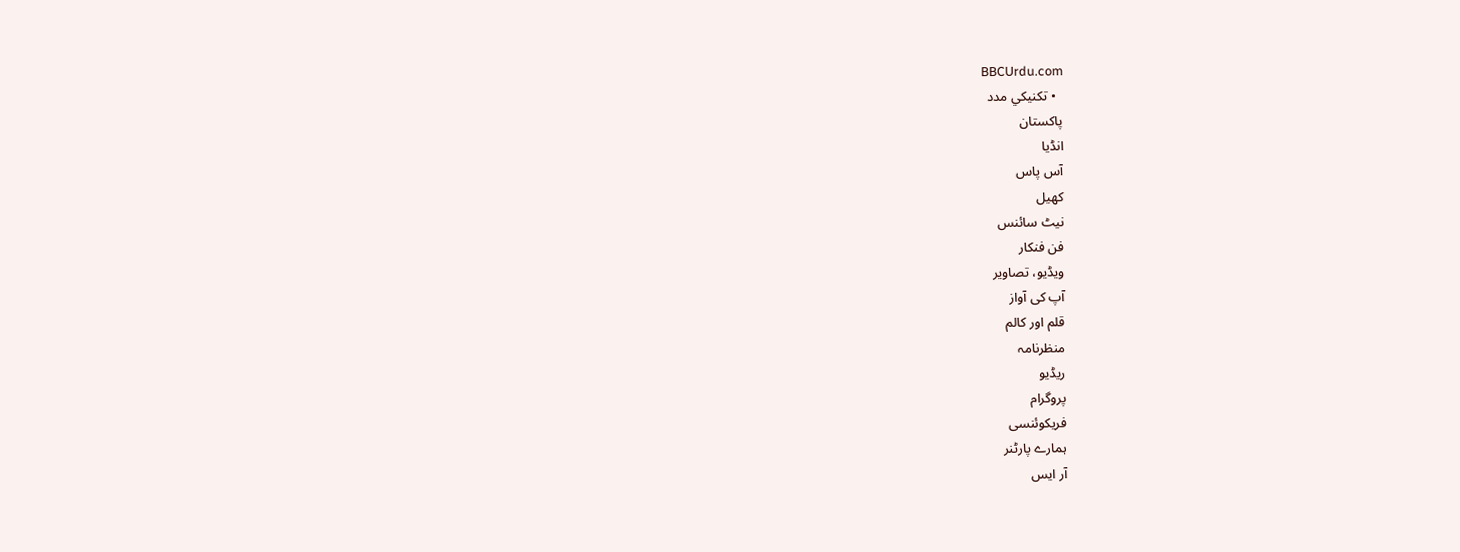BBCUrdu.com
  • تکنيکي مدد
پاکستان
انڈیا
آس پاس
کھیل
نیٹ سائنس
فن فنکار
ویڈیو، تصاویر
آپ کی آواز
قلم اور کالم
منظرنامہ
ریڈیو
پروگرام
فریکوئنسی
ہمارے پارٹنر
آر ایس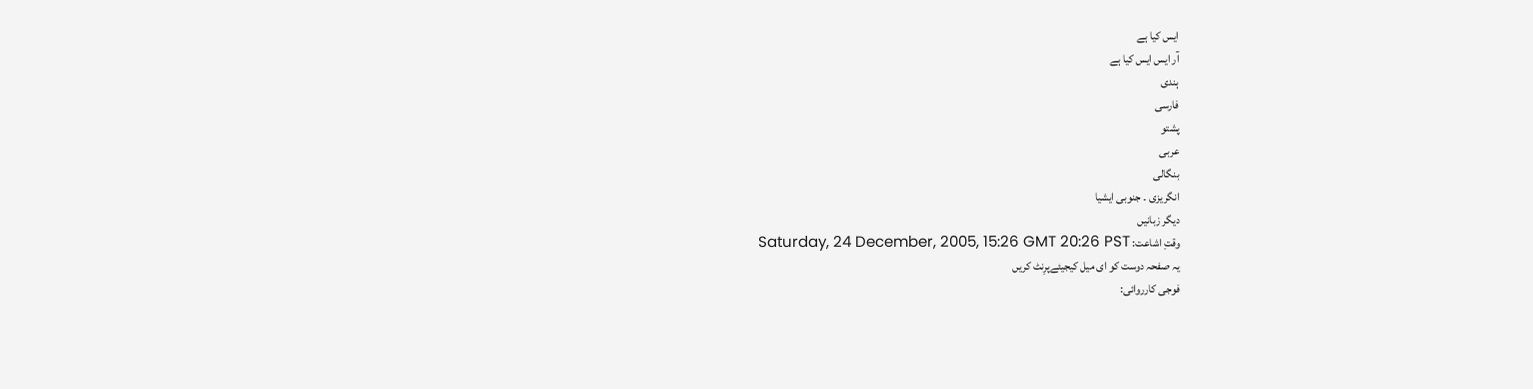ایس کیا ہے
آر ایس ایس کیا ہے
ہندی
فارسی
پشتو
عربی
بنگالی
انگریزی ۔ جنوبی ایشیا
دیگر زبانیں
وقتِ اشاعت: Saturday, 24 December, 2005, 15:26 GMT 20:26 PST
یہ صفحہ دوست کو ای میل کیجیئےپرِنٹ کریں
فوجی کارروائی: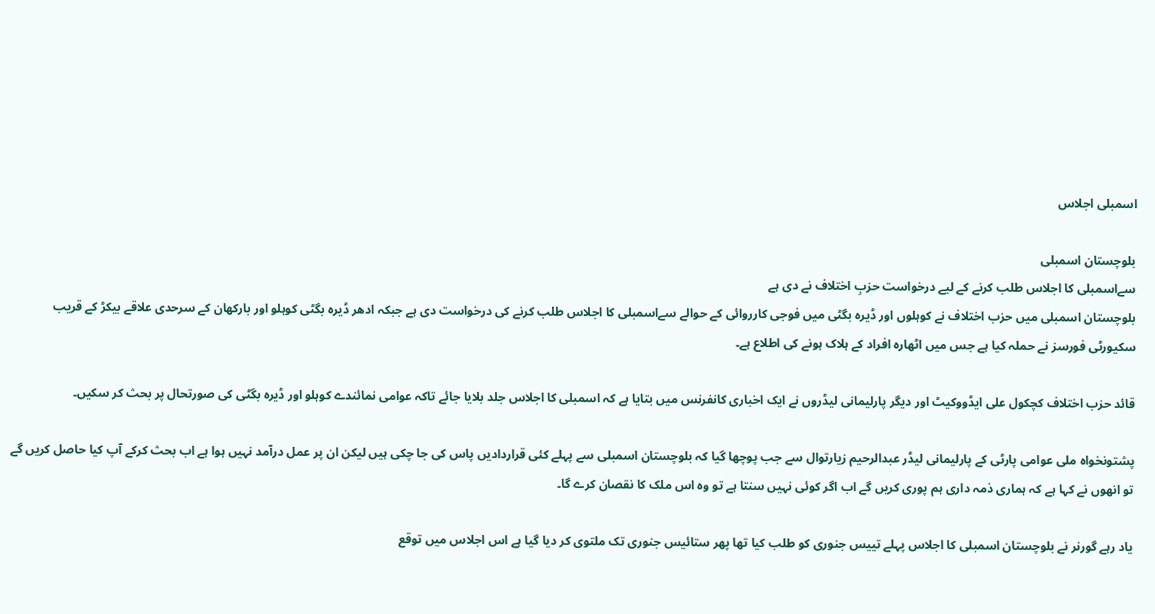اسمبلی اجلاس

بلوچستان اسمبلی
سےاسمبلی کا اجلاس طلب کرنے کے لیے درخواست حزبِ اختلاف نے دی ہے
بلوچستان اسمبلی میں حزب اختلاف نے کوہلوں اور ڈیرہ بگٹی میں فوجی کارروائی کے حوالے سےاسمبلی کا اجلاس طلب کرنے کی درخواست دی ہے جبکہ ادھر ڈیرہ بگٹی کوہلو اور بارکھان کے سرحدی علاقے بیکڑ کے قریب سکیورٹی فورسز نے حملہ کیا ہے جس میں اٹھارہ افراد کے ہلاک ہونے کی اطلاع ہے۔

قائد حزب اختلاف کچکول علی ایڈووکیٹ اور دیگر پارلیمانی لیڈروں نے ایک اخباری کانفرنس میں بتایا ہے کہ اسمبلی کا اجلاس جلد بلایا جائے تاکہ عوامی نمائندے کوہلو اور ڈیرہ بگٹی کی صورتحال پر بحث کر سکیں۔

پشتونخواہ ملی عوامی پارٹی کے پارلیمانی لیڈر عبدالرحیم زیارتوال سے جب پوچھا گیا کہ بلوچستان اسمبلی سے پہلے کئی قراردادیں پاس کی جا چکی ہیں لیکن ان پر عمل درآمد نہیں ہوا ہے اب بحث کرکے آپ کیا حاصل کریں گے تو انھوں نے کہا ہے کہ ہماری ذمہ داری ہم پوری کریں گے اب اگر کوئی نہیں سنتا ہے تو وہ اس ملک کا نقصان کرے گا۔

یاد رہے گورنر نے بلوچستان اسمبلی کا اجلاس پہلے تییس جنوری کو طلب کیا تھا پھر ستائیس جنوری تک ملتوی کر دیا گیا ہے اس اجلاس میں توقع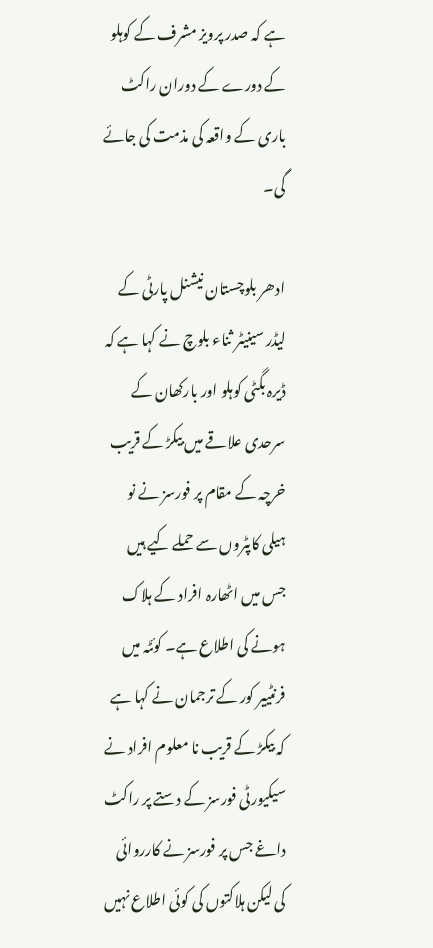ہے کہ صدر پرویز مشرف کے کوہلو کے دورے کے دوران راکٹ باری کے واقعہ کی مذمت کی جائے گی۔

ادھر بلوچستان نیشنل پارٹی کے لیڈر سینیٹر ثناء بلوچ نے کہا ہے کہ ڈیرہ بگٹی کوہلو اور بارکھان کے سرحدی علاقے میں بیکڑ کے قریب خرچہ کے مقام پر فورسز نے نو ہیلی کاپٹروں سے حملے کیے ہیں جس میں اٹھارہ افراد کے ہلاک ہونے کی اطلاع ہے۔ کوئٹہ میں فرنٹییر کور کے ترجمان نے کہا ہے کہ بیکڑ کے قریب نا معلوم افراد نے سیکیورٹی فورسز کے دستے پر راکٹ داغے جس پر فورسز نے کارروائی کی لیکن ہلاکتوں کی کوئی اطلاع نہیں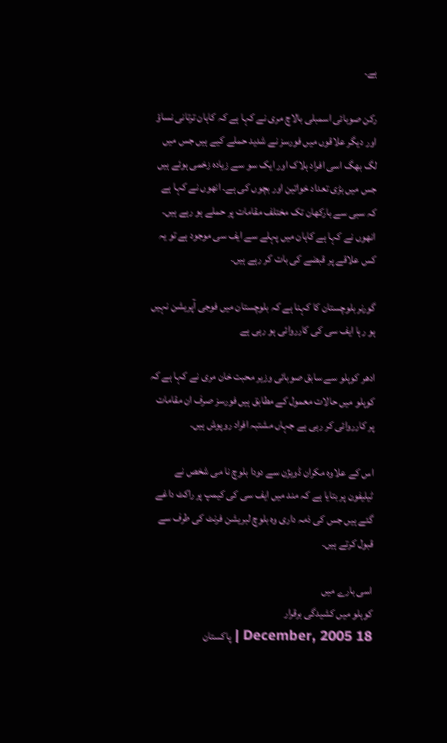ہے۔

رکن صوبائی اسمبلی بالاچ مری نے کہا ہے کہ کاہان ترتانی نساؤ اور دیگر علاقوں میں فورسز نے شدید حملے کیے ہیں جس میں لگ بھگ اسی افراد ہلاک اور ایک سو سے زیادہ زخمی ہوئے ہیں جس میں بڑی تعداد خواتین اور بچوں کی ہے۔ انھوں نے کہا ہے کہ سبی سے بارکھان تک مختلف مقامات پر حملے ہو رہے ہیں۔ انھوں نے کہا ہے کاہان میں پہلے سے ایف سی موجود ہے تو یہ کس علاقے پر قبضے کی بات کر رہے ہیں۔

گورنر بلوچستان کا کہنا ہے کہ بلوچستان میں فوجی آپریشن نہیں ہو رہا ایف سی کی کارروائی ہو رہی ہے

ادھر کوہلو سے سابق صوبائی وزیر محبت خان مری نے کہا ہے کہ کوہلو میں حالات معمول کے مطابق ہیں فورسز صرف ان مقامات پر کارروائی کر رہی ہے جہاں مشتبہ افراد روپوش ہیں۔

اس کے علاوہ مکران ڈویژن سے دودا بلوچ نا می شخص نے ٹیلیفون پر بتایا ہے کہ مند میں ایف سی کی کیمپ پر راکٹ داغے گئے ہیں جس کی ذمہ داری وہ بلوچ لبریشن فرنٹ کی طرف سے قبول کرتے ہیں۔

اسی بارے میں
کوہلو میں کشیدگی برقرار
18 December, 2005 | پاکستان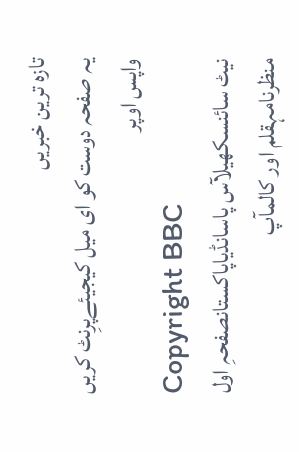تازہ ترین خبریں
یہ صفحہ دوست کو ای میل کیجیئےپرِنٹ کریں
واپس اوپر
Copyright BBC
نیٹ سائنسکھیلآس پاسانڈیاپاکستانصفحہِ اول
منظرنامہقلم اور کالمآپ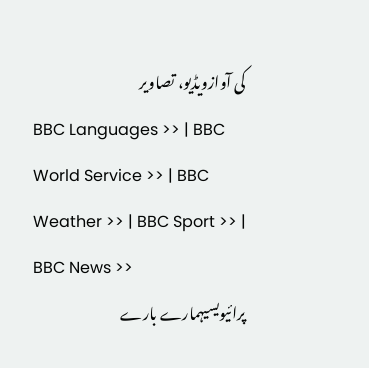کی آوازویڈیو، تصاویر
BBC Languages >> | BBC World Service >> | BBC Weather >> | BBC Sport >> | BBC News >>
پرائیویسیہمارے بارے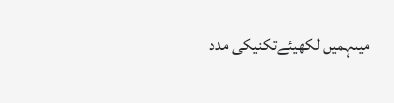میںہمیں لکھیئےتکنیکی مدد